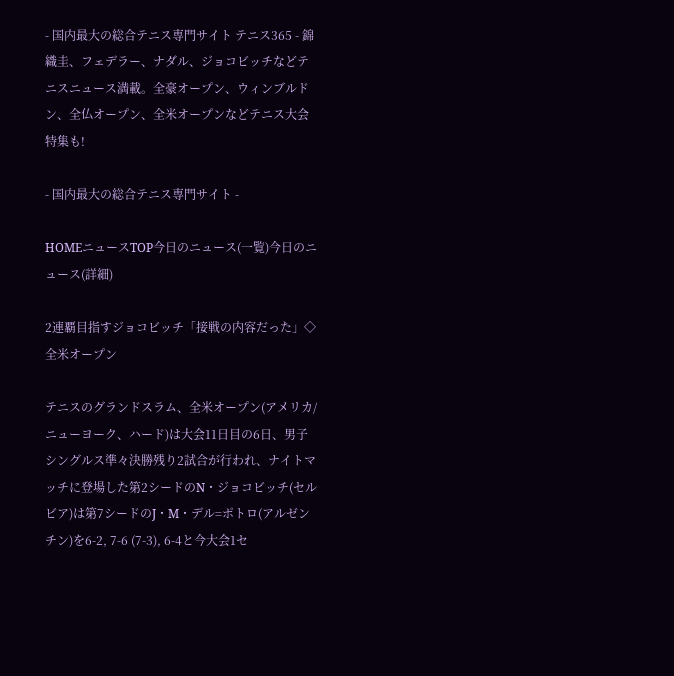- 国内最大の総合テニス専門サイト テニス365 - 錦織圭、フェデラー、ナダル、ジョコビッチなどテニスニュース満載。全豪オープン、ウィンブルドン、全仏オープン、全米オープンなどテニス大会特集も!

- 国内最大の総合テニス専門サイト -

HOMEニュースTOP今日のニュース(一覧)今日のニュース(詳細)

2連覇目指すジョコビッチ「接戦の内容だった」◇全米オープン

テニスのグランドスラム、全米オープン(アメリカ/ニューヨーク、ハード)は大会11日目の6日、男子シングルス準々決勝残り2試合が行われ、ナイトマッチに登場した第2シードのN・ジョコビッチ(セルビア)は第7シードのJ・M・デル=ポトロ(アルゼンチン)を6-2, 7-6 (7-3), 6-4と今大会1セ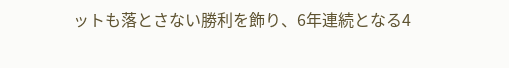ットも落とさない勝利を飾り、6年連続となる4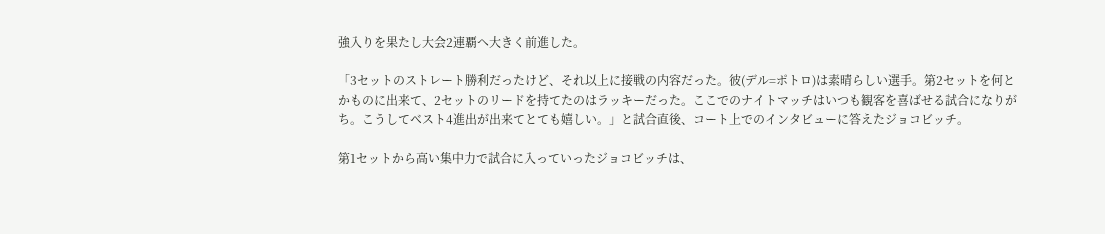強入りを果たし大会2連覇へ大きく前進した。

「3セットのストレート勝利だったけど、それ以上に接戦の内容だった。彼(デル=ポトロ)は素晴らしい選手。第2セットを何とかものに出来て、2セットのリードを持てたのはラッキーだった。ここでのナイトマッチはいつも観客を喜ばせる試合になりがち。こうしてベスト4進出が出来てとても嬉しい。」と試合直後、コート上でのインタビューに答えたジョコビッチ。

第1セットから高い集中力で試合に入っていったジョコビッチは、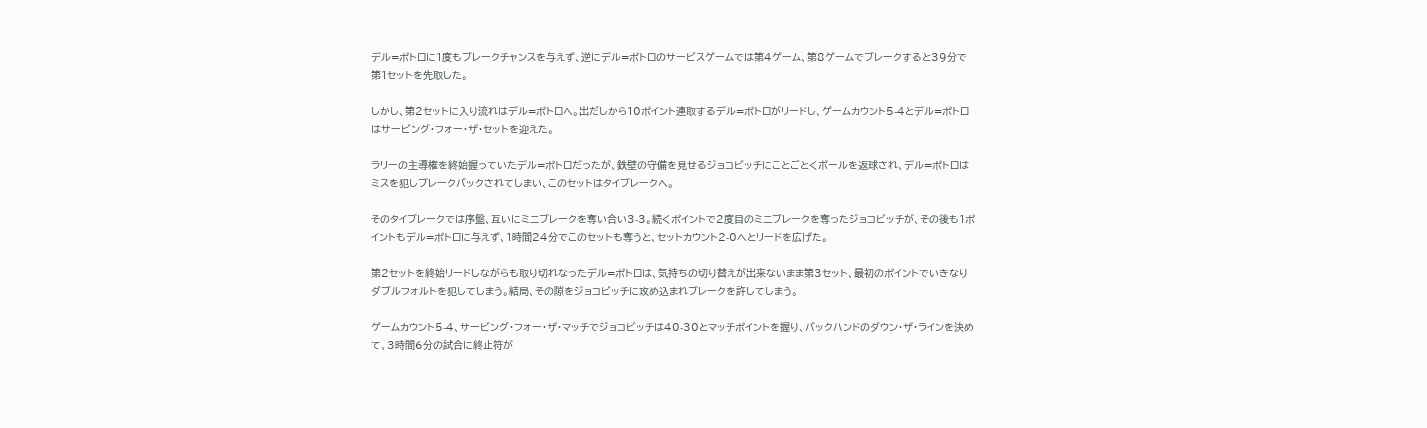デル=ポトロに1度もブレークチャンスを与えず、逆にデル=ポトロのサービスゲームでは第4ゲーム、第8ゲームでブレークすると39分で第1セットを先取した。

しかし、第2セットに入り流れはデル=ポトロへ。出だしから10ポイント連取するデル=ポトロがリードし、ゲームカウント5-4とデル=ポトロはサービング・フォー・ザ・セットを迎えた。

ラリーの主導権を終始握っていたデル=ポトロだったが、鉄壁の守備を見せるジョコビッチにことごとくボールを返球され、デル=ポトロはミスを犯しブレークバックされてしまい、このセットはタイブレークへ。

そのタイブレークでは序盤、互いにミニブレークを奪い合い3-3。続くポイントで2度目のミニブレークを奪ったジョコビッチが、その後も1ポイントもデル=ポトロに与えず、1時間24分でこのセットも奪うと、セットカウント2-0へとリードを広げた。

第2セットを終始リードしながらも取り切れなったデル=ポトロは、気持ちの切り替えが出来ないまま第3セット、最初のポイントでいきなりダブルフォルトを犯してしまう。結局、その隙をジョコビッチに攻め込まれブレークを許してしまう。

ゲームカウント5-4、サービング・フォー・ザ・マッチでジョコビッチは40-30とマッチポイントを握り、バックハンドのダウン・ザ・ラインを決めて、3時間6分の試合に終止符が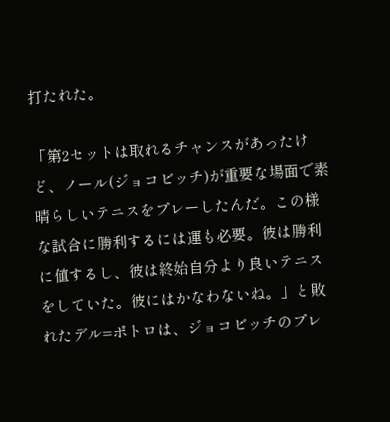打たれた。

「第2セットは取れるチャンスがあったけど、ノール(ジョコビッチ)が重要な場面で素晴らしいテニスをプレーしたんだ。この様な試合に勝利するには運も必要。彼は勝利に値するし、彼は終始自分より良いテニスをしていた。彼にはかなわないね。」と敗れたデル=ポトロは、ジョコビッチのプレ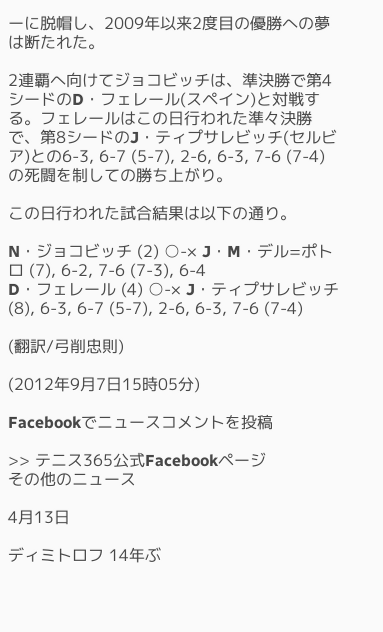ーに脱帽し、2009年以来2度目の優勝への夢は断たれた。

2連覇へ向けてジョコビッチは、準決勝で第4シードのD・フェレール(スペイン)と対戦する。フェレールはこの日行われた準々決勝で、第8シードのJ・ティプサレビッチ(セルビア)との6-3, 6-7 (5-7), 2-6, 6-3, 7-6 (7-4)の死闘を制しての勝ち上がり。

この日行われた試合結果は以下の通り。

N・ジョコビッチ (2) ○-× J・M・デル=ポトロ (7), 6-2, 7-6 (7-3), 6-4
D・フェレール (4) ○-× J・ティプサレビッチ (8), 6-3, 6-7 (5-7), 2-6, 6-3, 7-6 (7-4)

(翻訳/弓削忠則)

(2012年9月7日15時05分)

Facebookでニュースコメントを投稿

>> テニス365公式Facebookページ
その他のニュース

4月13日

ディミトロフ 14年ぶ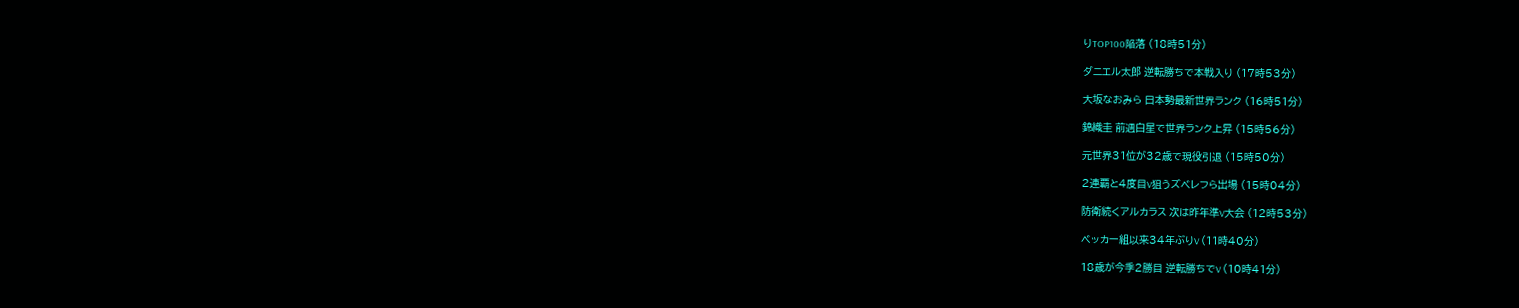りTOP100陥落 (18時51分)

ダニエル太郎 逆転勝ちで本戦入り (17時53分)

大坂なおみら 日本勢最新世界ランク (16時51分)

錦織圭 前週白星で世界ランク上昇 (15時56分)

元世界31位が32歳で現役引退 (15時50分)

2連覇と4度目V狙うズベレフら出場 (15時04分)

防衛続くアルカラス 次は昨年準V大会 (12時53分)

ベッカー組以来34年ぶりV (11時40分)

18歳が今季2勝目 逆転勝ちでV (10時41分)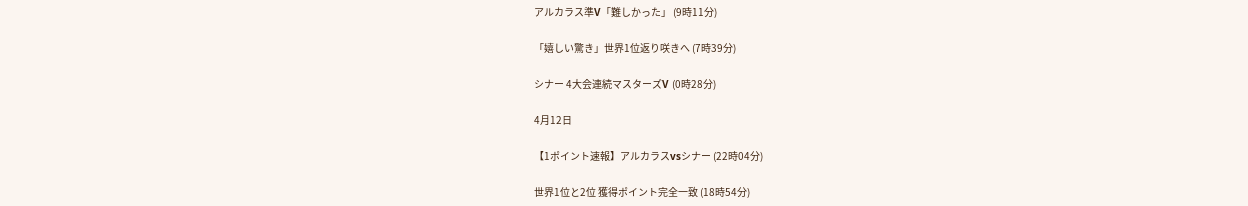アルカラス準V「難しかった」 (9時11分)

「嬉しい驚き」世界1位返り咲きへ (7時39分)

シナー 4大会連続マスターズV (0時28分)

4月12日

【1ポイント速報】アルカラスvsシナー (22時04分)

世界1位と2位 獲得ポイント完全一致 (18時54分)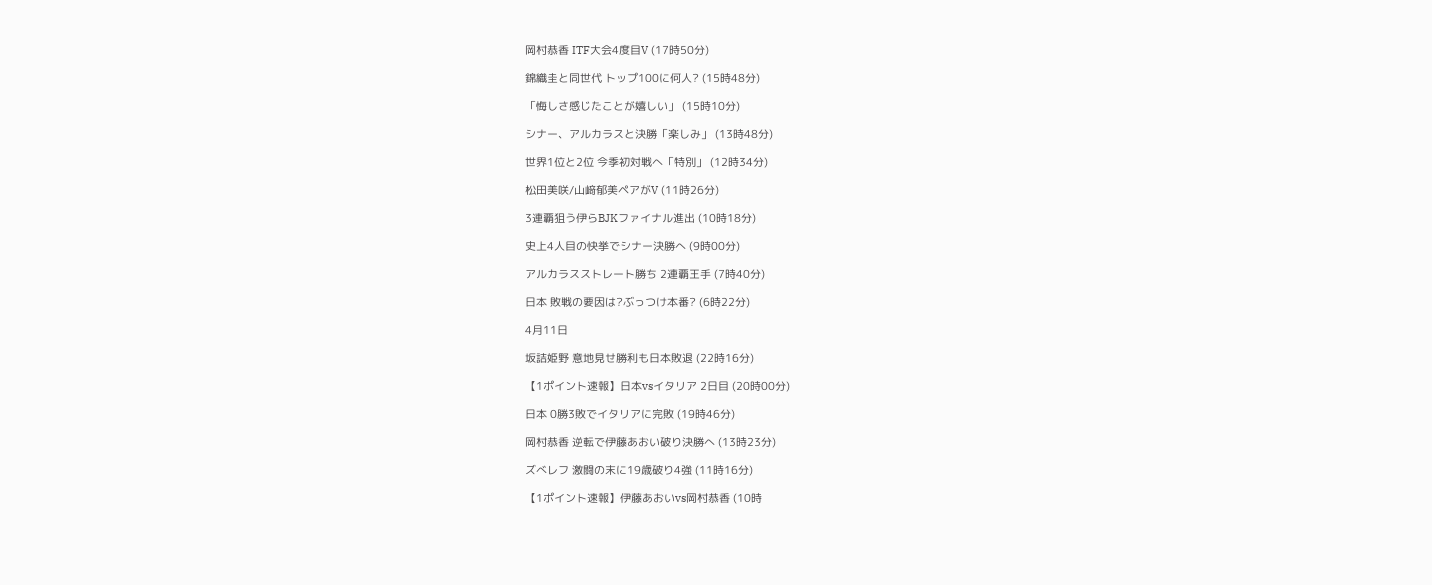岡村恭香 ITF大会4度目V (17時50分)

錦織圭と同世代 トップ100に何人? (15時48分)

「悔しさ感じたことが嬉しい」 (15時10分)

シナー、アルカラスと決勝「楽しみ」 (13時48分)

世界1位と2位 今季初対戦へ「特別」 (12時34分)

松田美咲/山﨑郁美ペアがV (11時26分)

3連覇狙う伊らBJKファイナル進出 (10時18分)

史上4人目の快挙でシナー決勝へ (9時00分)

アルカラスストレート勝ち 2連覇王手 (7時40分)

日本 敗戦の要因は?ぶっつけ本番? (6時22分)

4月11日

坂詰姫野 意地見せ勝利も日本敗退 (22時16分)

【1ポイント速報】日本vsイタリア 2日目 (20時00分)

日本 0勝3敗でイタリアに完敗 (19時46分)

岡村恭香 逆転で伊藤あおい破り決勝へ (13時23分)

ズべレフ 激闘の末に19歳破り4強 (11時16分)

【1ポイント速報】伊藤あおいvs岡村恭香 (10時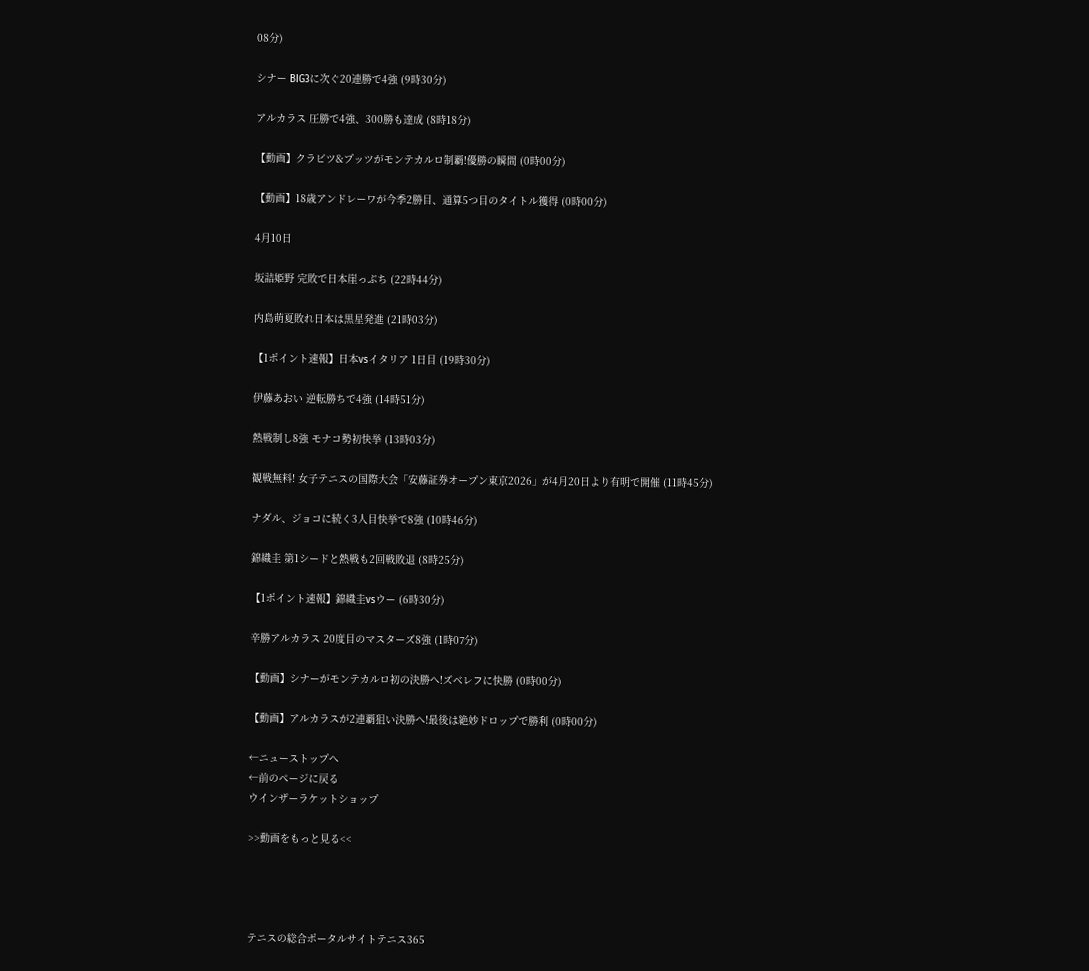08分)

シナー BIG3に次ぐ20連勝で4強 (9時30分)

アルカラス 圧勝で4強、300勝も達成 (8時18分)

【動画】クラビツ&プッツがモンテカルロ制覇!優勝の瞬間 (0時00分)

【動画】18歳アンドレーワが今季2勝目、通算5つ目のタイトル獲得 (0時00分)

4月10日

坂詰姫野 完敗で日本崖っぷち (22時44分)

内島萌夏敗れ日本は黒星発進 (21時03分)

【1ポイント速報】日本vsイタリア 1日目 (19時30分)

伊藤あおい 逆転勝ちで4強 (14時51分)

熱戦制し8強 モナコ勢初快挙 (13時03分)

観戦無料! 女子テニスの国際大会「安藤証券オープン東京2026」が4月20日より有明で開催 (11時45分)

ナダル、ジョコに続く3人目快挙で8強 (10時46分)

錦織圭 第1シードと熱戦も2回戦敗退 (8時25分)

【1ポイント速報】錦織圭vsウー (6時30分)

辛勝アルカラス 20度目のマスターズ8強 (1時07分)

【動画】シナーがモンテカルロ初の決勝へ!ズベレフに快勝 (0時00分)

【動画】アルカラスが2連覇狙い決勝へ!最後は絶妙ドロップで勝利 (0時00分)

←ニューストップへ
←前のページに戻る
ウインザーラケットショップ

>>動画をもっと見る<<




テニスの総合ポータルサイトテニス365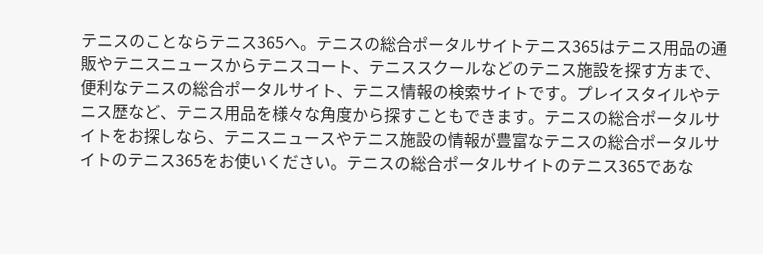テニスのことならテニス365へ。テニスの総合ポータルサイトテニス365はテニス用品の通販やテニスニュースからテニスコート、テニススクールなどのテニス施設を探す方まで、便利なテニスの総合ポータルサイト、テニス情報の検索サイトです。プレイスタイルやテニス歴など、テニス用品を様々な角度から探すこともできます。テニスの総合ポータルサイトをお探しなら、テニスニュースやテニス施設の情報が豊富なテニスの総合ポータルサイトのテニス365をお使いください。テニスの総合ポータルサイトのテニス365であな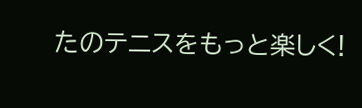たのテニスをもっと楽しく!